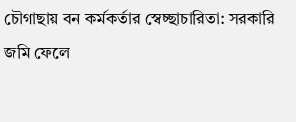চৌগাছায় বন কর্মকর্তার স্বেচ্ছাচারিতা: সরকারি জমি ফেলে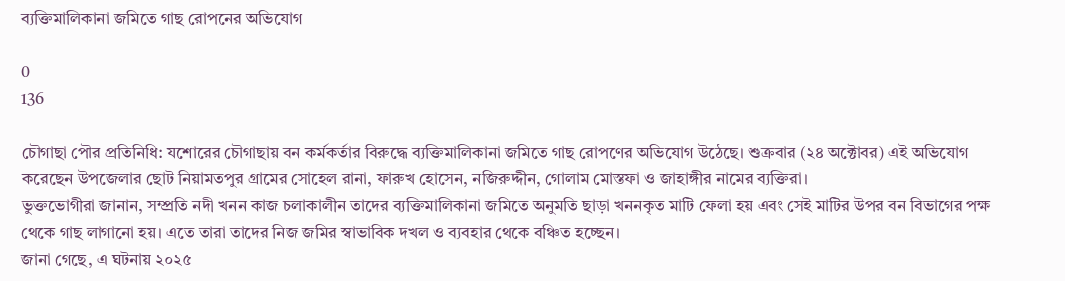ব্যক্তিমালিকানা জমিতে গাছ রোপনের অভিযোগ

0
136

চৌগাছা পৌর প্রতিনিধি: যশোরের চৌগাছায় বন কর্মকর্তার বিরুদ্ধে ব্যক্তিমালিকানা জমিতে গাছ রোপণের অভিযোগ উঠেছে। শুক্রবার (২৪ অক্টোবর) এই অভিযোগ করেছেন উপজেলার ছোট নিয়ামতপুর গ্রামের সোহেল রানা, ফারুখ হোসেন, নজিরুদ্দীন, গোলাম মোস্তফা ও জাহাঙ্গীর নামের ব্যক্তিরা।
ভুক্তভোগীরা জানান, সম্প্রতি নদী খনন কাজ চলাকালীন তাদের ব্যক্তিমালিকানা জমিতে অনুমতি ছাড়া খননকৃত মাটি ফেলা হয় এবং সেই মাটির উপর বন বিভাগের পক্ষ থেকে গাছ লাগানো হয়। এতে তারা তাদের নিজ জমির স্বাভাবিক দখল ও ব্যবহার থেকে বঞ্চিত হচ্ছেন।
জানা গেছে, এ ঘটনায় ২০২৫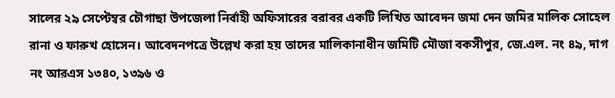সালের ২৯ সেপ্টেম্বর চৌগাছা উপজেলা নির্বাহী অফিসারের বরাবর একটি লিখিত আবেদন জমা দেন জমির মালিক সোহেল রানা ও ফারুখ হোসেন। আবেদনপত্রে উল্লেখ করা হয় তাদের মালিকানাধীন জমিটি মৌজা বকসীপুর, জে.এল. নং ৪৯, দাগ নং আরএস ১৩৪০, ১৩৯৬ ও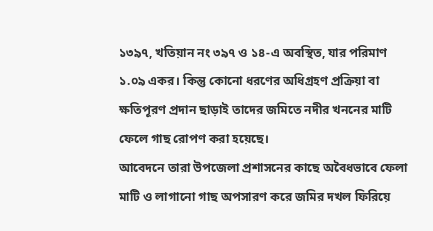১৩৯৭, খতিয়ান নং ৩৯৭ ও ১৪-এ অবস্থিত, যার পরিমাণ ১.০৯ একর। কিন্তু কোনো ধরণের অধিগ্রহণ প্রক্রিয়া বা ক্ষতিপূরণ প্রদান ছাড়াই তাদের জমিতে নদীর খননের মাটি ফেলে গাছ রোপণ করা হয়েছে।
আবেদনে তারা উপজেলা প্রশাসনের কাছে অবৈধভাবে ফেলা মাটি ও লাগানো গাছ অপসারণ করে জমির দখল ফিরিয়ে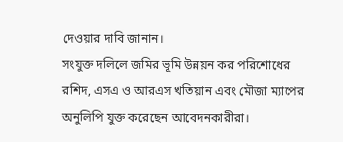দেওয়ার দাবি জানান।
সংযুক্ত দলিলে জমির ভূমি উন্নয়ন কর পরিশোধের রশিদ, এসএ ও আরএস খতিয়ান এবং মৌজা ম্যাপের অনুলিপি যুক্ত করেছেন আবেদনকারীরা।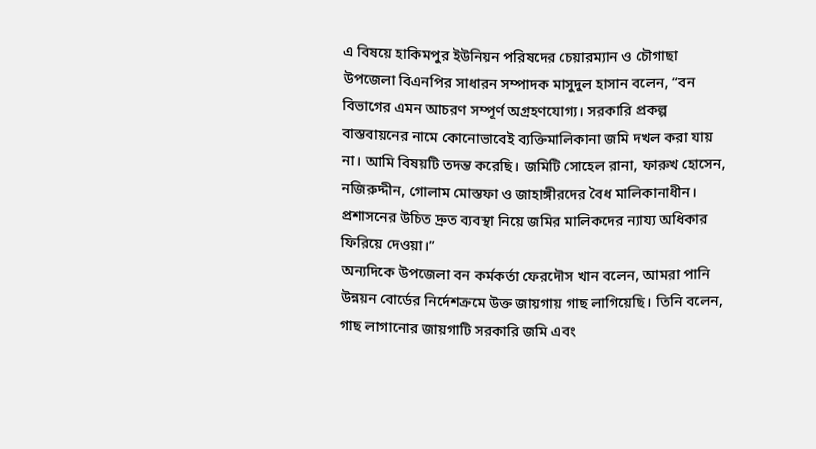এ বিষয়ে হাকিমপুর ইউনিয়ন পরিষদের চেয়ারম্যান ও চৌগাছা উপজেলা বিএনপির সাধারন সম্পাদক মাসুদুল হাসান বলেন, “বন বিভাগের এমন আচরণ সম্পূর্ণ অগ্রহণযোগ্য। সরকারি প্রকল্প বাস্তবায়নের নামে কোনোভাবেই ব্যক্তিমালিকানা জমি দখল করা যায় না। আমি বিষয়টি তদন্ত করেছি। জমিটি সোহেল রানা, ফারুখ হোসেন, নজিরুদ্দীন, গোলাম মোস্তফা ও জাহাঙ্গীরদের বৈধ মালিকানাধীন। প্রশাসনের উচিত দ্রুত ব্যবস্থা নিয়ে জমির মালিকদের ন্যায্য অধিকার ফিরিয়ে দেওয়া।”
অন্যদিকে উপজেলা বন কর্মকর্তা ফেরদৌস খান বলেন, আমরা পানি উন্নয়ন বোর্ডের নির্দেশক্রমে উক্ত জায়গায় গাছ লাগিয়েছি। তিনি বলেন, গাছ লাগানোর জায়গাটি সরকারি জমি এবং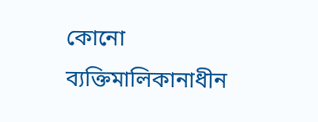কোনো ব্যক্তিমালিকানাধীন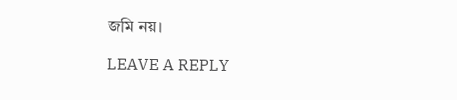জমি নয়।

LEAVE A REPLY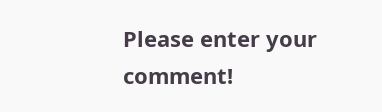Please enter your comment!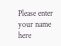Please enter your name here